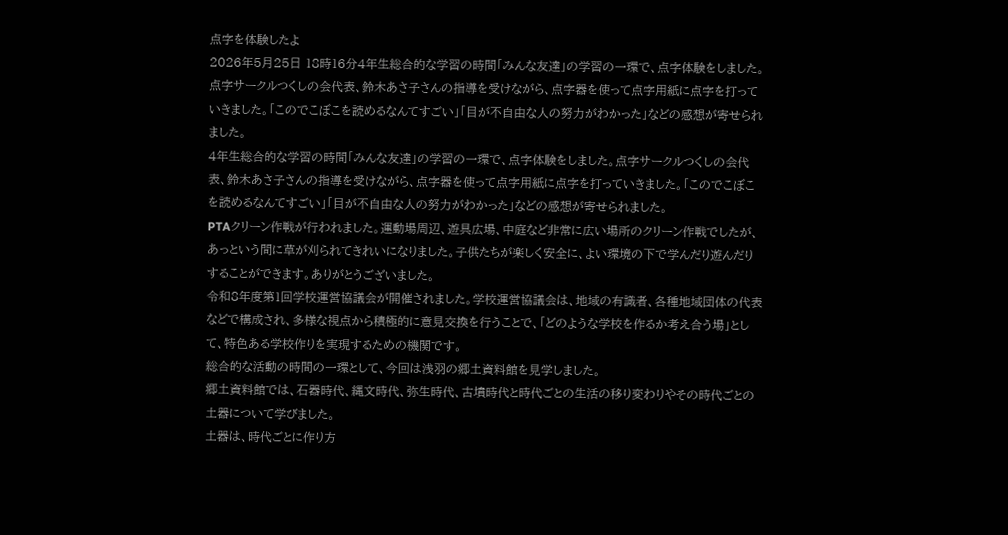点字を体験したよ
2026年5月25日 18時16分4年生総合的な学習の時間「みんな友達」の学習の一環で、点字体験をしました。点字サークルつくしの会代表、鈴木あさ子さんの指導を受けながら、点字器を使って点字用紙に点字を打っていきました。「このでこぼこを読めるなんてすごい」「目が不自由な人の努力がわかった」などの感想が寄せられました。
4年生総合的な学習の時間「みんな友達」の学習の一環で、点字体験をしました。点字サークルつくしの会代表、鈴木あさ子さんの指導を受けながら、点字器を使って点字用紙に点字を打っていきました。「このでこぼこを読めるなんてすごい」「目が不自由な人の努力がわかった」などの感想が寄せられました。
PTAクリーン作戦が行われました。運動場周辺、遊具広場、中庭など非常に広い場所のクリーン作戦でしたが、あっという間に草が刈られてきれいになりました。子供たちが楽しく安全に、よい環境の下で学んだり遊んだりすることができます。ありがとうございました。
令和8年度第1回学校運営協議会が開催されました。学校運営協議会は、地域の有識者、各種地域団体の代表などで構成され、多様な視点から積極的に意見交換を行うことで、「どのような学校を作るか考え合う場」として、特色ある学校作りを実現するための機関です。
総合的な活動の時間の一環として、今回は浅羽の郷土資料館を見学しました。
郷土資料館では、石器時代、縄文時代、弥生時代、古墳時代と時代ごとの生活の移り変わりやその時代ごとの土器について学びました。
土器は、時代ごとに作り方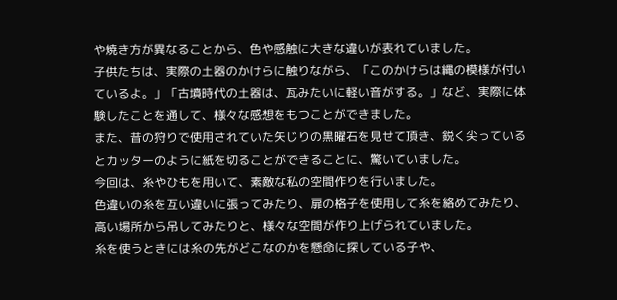や焼き方が異なることから、色や感触に大きな違いが表れていました。
子供たちは、実際の土器のかけらに触りながら、「このかけらは縄の模様が付いているよ。」「古墳時代の土器は、瓦みたいに軽い音がする。」など、実際に体験したことを通して、様々な感想をもつことができました。
また、昔の狩りで使用されていた矢じりの黒曜石を見せて頂き、鋭く尖っているとカッターのように紙を切ることができることに、驚いていました。
今回は、糸やひもを用いて、素敵な私の空間作りを行いました。
色違いの糸を互い違いに張ってみたり、扉の格子を使用して糸を絡めてみたり、高い場所から吊してみたりと、様々な空間が作り上げられていました。
糸を使うときには糸の先がどこなのかを懸命に探している子や、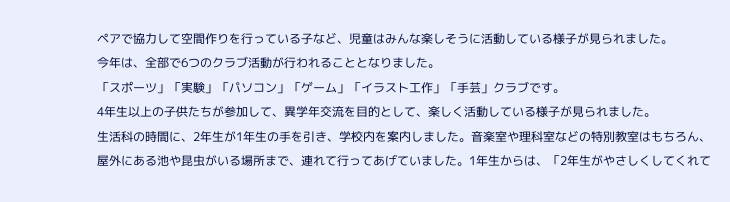ペアで協力して空間作りを行っている子など、児童はみんな楽しそうに活動している様子が見られました。
今年は、全部で6つのクラブ活動が行われることとなりました。
「スポーツ」「実験」「パソコン」「ゲーム」「イラスト工作」「手芸」クラブです。
4年生以上の子供たちが参加して、異学年交流を目的として、楽しく活動している様子が見られました。
生活科の時間に、2年生が1年生の手を引き、学校内を案内しました。音楽室や理科室などの特別教室はもちろん、屋外にある池や昆虫がいる場所まで、連れて行ってあげていました。1年生からは、「2年生がやさしくしてくれて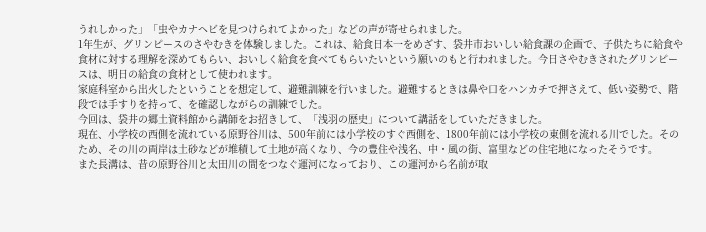うれしかった」「虫やカナヘビを見つけられてよかった」などの声が寄せられました。
1年生が、グリンピースのさやむきを体験しました。これは、給食日本一をめざす、袋井市おいしい給食課の企画で、子供たちに給食や食材に対する理解を深めてもらい、おいしく給食を食べてもらいたいという願いのもと行われました。今日さやむきされたグリンピースは、明日の給食の食材として使われます。
家庭科室から出火したということを想定して、避難訓練を行いました。避難するときは鼻や口をハンカチで押さえて、低い姿勢で、階段では手すりを持って、を確認しながらの訓練でした。
今回は、袋井の郷土資料館から講師をお招きして、「浅羽の歴史」について講話をしていただきました。
現在、小学校の西側を流れている原野谷川は、500年前には小学校のすぐ西側を、1800年前には小学校の東側を流れる川でした。そのため、その川の両岸は土砂などが堆積して土地が高くなり、今の豊住や浅名、中・風の街、富里などの住宅地になったそうです。
また長溝は、昔の原野谷川と太田川の間をつなぐ運河になっており、この運河から名前が取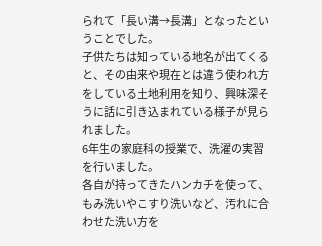られて「長い溝→長溝」となったということでした。
子供たちは知っている地名が出てくると、その由来や現在とは違う使われ方をしている土地利用を知り、興味深そうに話に引き込まれている様子が見られました。
6年生の家庭科の授業で、洗濯の実習を行いました。
各自が持ってきたハンカチを使って、もみ洗いやこすり洗いなど、汚れに合わせた洗い方を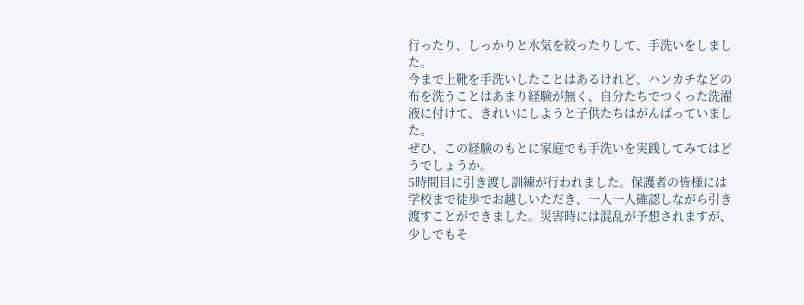行ったり、しっかりと水気を絞ったりして、手洗いをしました。
今まで上靴を手洗いしたことはあるけれど、ハンカチなどの布を洗うことはあまり経験が無く、自分たちでつくった洗濯液に付けて、きれいにしようと子供たちはがんばっていました。
ぜひ、この経験のもとに家庭でも手洗いを実践してみてはどうでしょうか。
5時間目に引き渡し訓練が行われました。保護者の皆様には学校まで徒歩でお越しいただき、一人一人確認しながら引き渡すことができました。災害時には混乱が予想されますが、少しでもそ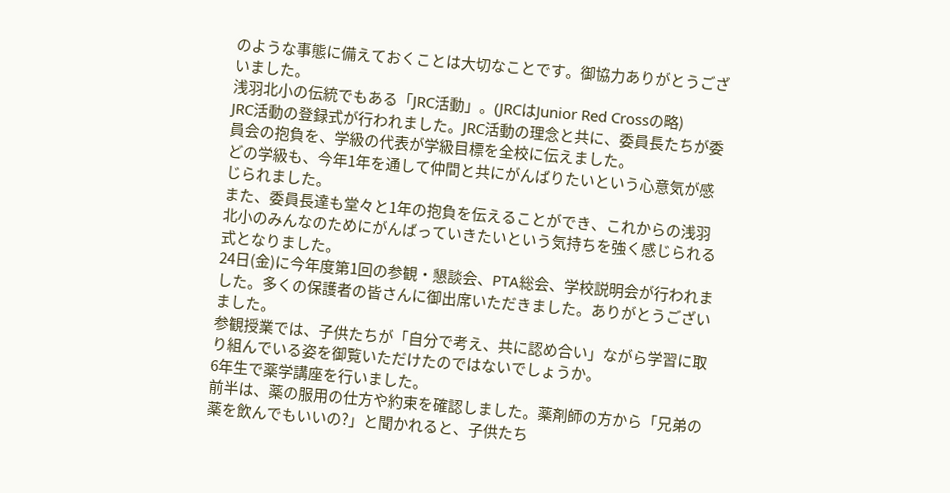のような事態に備えておくことは大切なことです。御協力ありがとうございました。
浅羽北小の伝統でもある「JRC活動」。(JRCはJunior Red Crossの略)
JRC活動の登録式が行われました。JRC活動の理念と共に、委員長たちが委員会の抱負を、学級の代表が学級目標を全校に伝えました。
どの学級も、今年1年を通して仲間と共にがんばりたいという心意気が感じられました。
また、委員長達も堂々と1年の抱負を伝えることができ、これからの浅羽北小のみんなのためにがんばっていきたいという気持ちを強く感じられる式となりました。
24日(金)に今年度第1回の参観・懇談会、PTA総会、学校説明会が行われました。多くの保護者の皆さんに御出席いただきました。ありがとうございました。
参観授業では、子供たちが「自分で考え、共に認め合い」ながら学習に取り組んでいる姿を御覧いただけたのではないでしょうか。
6年生で薬学講座を行いました。
前半は、薬の服用の仕方や約束を確認しました。薬剤師の方から「兄弟の薬を飲んでもいいの?」と聞かれると、子供たち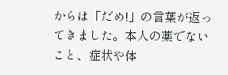からは「だめ!」の言葉が返ってきました。本人の薬でないこと、症状や体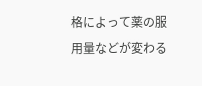格によって薬の服用量などが変わる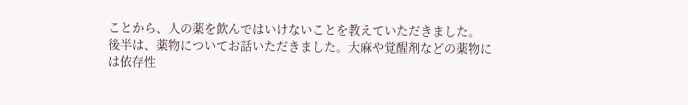ことから、人の薬を飲んではいけないことを教えていただきました。
後半は、薬物についてお話いただきました。大麻や覚醒剤などの薬物には依存性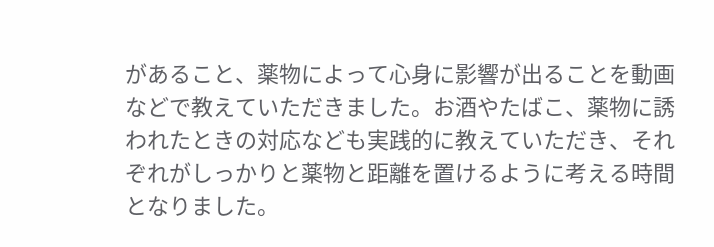があること、薬物によって心身に影響が出ることを動画などで教えていただきました。お酒やたばこ、薬物に誘われたときの対応なども実践的に教えていただき、それぞれがしっかりと薬物と距離を置けるように考える時間となりました。